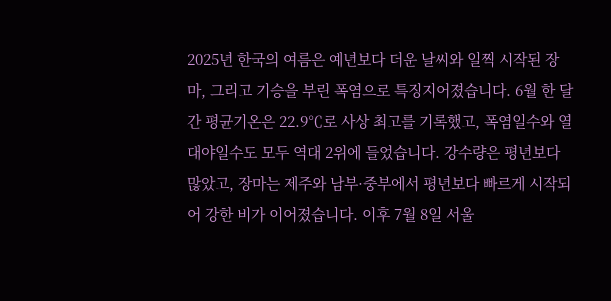2025년 한국의 여름은 예년보다 더운 날씨와 일찍 시작된 장마, 그리고 기승을 부린 폭염으로 특징지어졌습니다. 6월 한 달간 평균기온은 22.9℃로 사상 최고를 기록했고, 폭염일수와 열대야일수도 모두 역대 2위에 들었습니다. 강수량은 평년보다 많았고, 장마는 제주와 남부·중부에서 평년보다 빠르게 시작되어 강한 비가 이어졌습니다. 이후 7월 8일 서울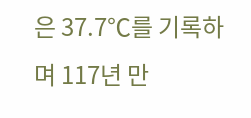은 37.7℃를 기록하며 117년 만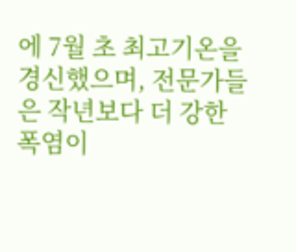에 7월 초 최고기온을 경신했으며, 전문가들은 작년보다 더 강한 폭염이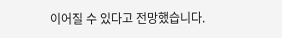이어질 수 있다고 전망했습니다.